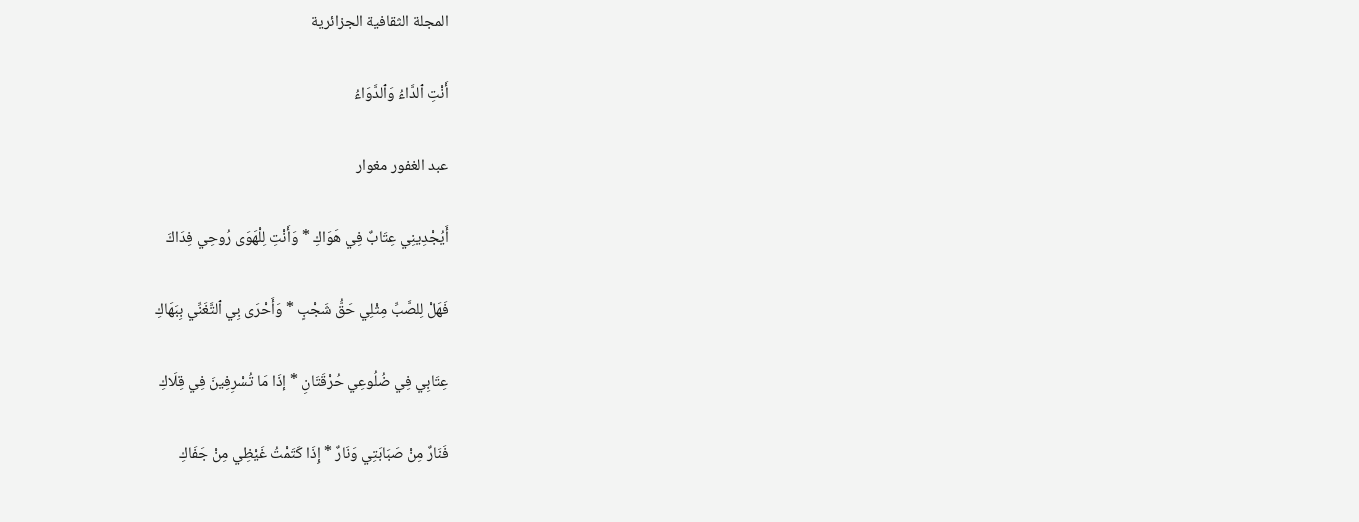المجلة الثقافية الجزائرية

أَنْتِ ٱلدَّاءُ وَٱلدَّوَاءُ

عبد الغفور مغوار

أَيُجْدِينِي عِتَابٌ فِي هَوَاكِ * وَأَنْتِ لِلْهَوَى رُوحِي فِدَاكَ

فَهَلْ لِلصَّبِّ مِثْلِي حَقُّ شَجْبٍ * وَأَحْرَى بِي ٱلتَّغَنِّي بِبَهَاكِ

عِتَابِي فِي ضُلُوعِي حُرْقَتَانِ * إذَا مَا تُسْرِفِينَ فِي قِلَاكِ

فَنَارٌ مِنْ صَبَابَتِي وَنَارٌ * إِذَا كَتَمْتُ غَيْظِي مِنْ جَفَاكِ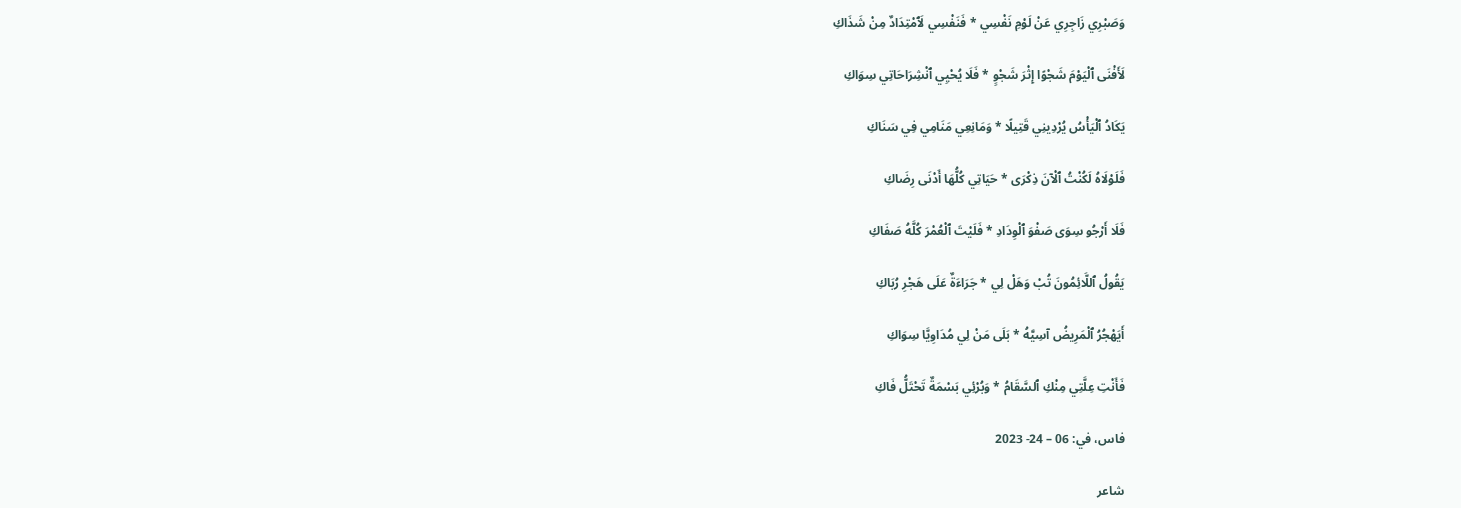وَصَبْرِي زَاجِرِي عَنْ لَوْمِ نَفْسِي * فَنَفْسِي لَٱمْتِدَادٌ مِنْ شَذَاكِ

لَأَفْنَى ٱلْيَوْمَ شَجْوًا إِثْرَ شَجْوٍ * فَلَا يُحْيِي ٱنْشِرَاحَاتِي سِوَاكِ

يَكَادُ ٱلْيَأْسُ يُرْدِينِي قَتِيلًا * وَمَانِعِي مَنَامِي فِي سَنَاكِ

فَلَوْلَاهُ لَكُنْتُ ٱلْآنَ ذِكْرَى * حَيَاتِي كُلُّهَا أَدْنَى رِضَاكِ

فَلَا أَرْجُو سِوَى صَفْوَ ٱلْوِدَادِ * فَلَيْتَ ٱلْعُمْرَ كُلَّهُ صَفَاكِ

يَقُولُ ٱللَّائِمُونَ تُبْ وَهَلْ لِي * جَرَاءَةٌ عَلَى هَجْرِ رُبَاكِ

أَيَهْجُرُ ٱلْمَرِيضُ آسِيَّهُ * بَلَى مَنْ لِي مُدَاوِيَّا سِوَاكِ

فَأَنْتِ عِلَّتِي مِنْكِ ٱلسَّقَامُ * وَبُرْئِي بَسْمَةٌ تَحْتَلُّ فَاكِ

فاس، في: 06 – 24- 2023

شاعر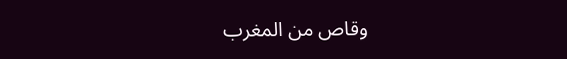وقاص من المغرب